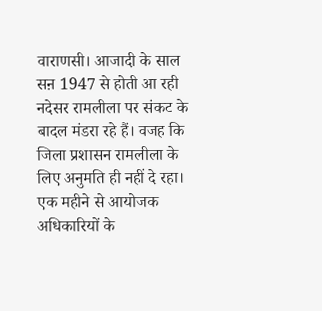वाराणसी। आजादी के साल सऩ 1947 से होती आ रही नदेसर रामलीला पर संकट के बादल मंडरा रहे हैं। वजह कि जिला प्रशासन रामलीला के लिए अनुमति ही नहीं दे रहा। एक महीने से आयोजक अधिकारियों के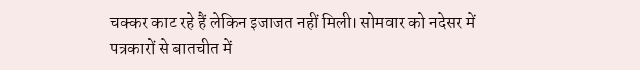चक्कर काट रहे हैं लेकिन इजाजत नहीं मिली। सोमवार को नदेसर में पत्रकारों से बातचीत में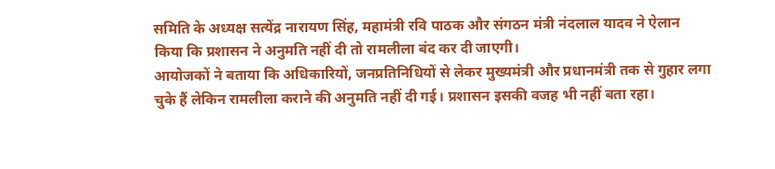समिति के अध्यक्ष सत्येंद्र नारायण सिंह, महामंत्री रवि पाठक और संगठन मंत्री नंदलाल यादव ने ऐलान किया कि प्रशासन ने अनुमति नहीं दी तो रामलीला बंद कर दी जाएगी।
आयोजकों ने बताया कि अधिकारियों, जनप्रतिनिधियों से लेकर मुख्यमंत्री और प्रधानमंत्री तक से गुहार लगा चुके हैं लेकिन रामलीला कराने की अनुमति नहीं दी गई। प्रशासन इसकी वजह भी नहीं बता रहा।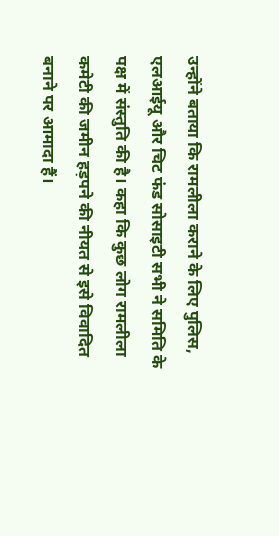उन्होंने बताया कि रामलीला कराने के लिए पुलिस, एलआईयू और चिट फंड सोसाइटी सभी ने समिति के पक्ष में संस्तुति की है। कहा कि कुछ लोग रामलीला कमेटी की जमीन हड़पने की नीयत से इसे विवादित बनाने पर आमादा हैं।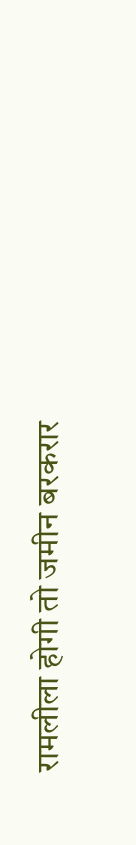रामलीला होगी तो जमीन बरकरार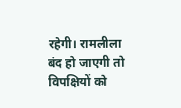रहेगी। रामलीला बंद हो जाएगी तो विपक्षियों को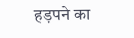हड़पने का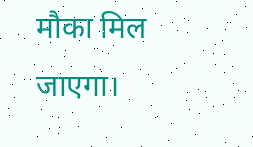मौका मिल जाएगा।